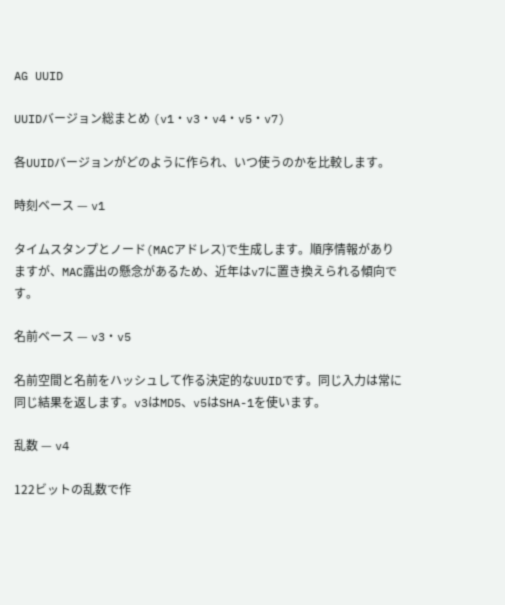AG UUID

UUIDバージョン総まとめ (v1・v3・v4・v5・v7)

各UUIDバージョンがどのように作られ、いつ使うのかを比較します。

時刻ベース — v1

タイムスタンプとノード(MACアドレス)で生成します。順序情報がありますが、MAC露出の懸念があるため、近年はv7に置き換えられる傾向です。

名前ベース — v3・v5

名前空間と名前をハッシュして作る決定的なUUIDです。同じ入力は常に同じ結果を返します。v3はMD5、v5はSHA-1を使います。

乱数 — v4

122ビットの乱数で作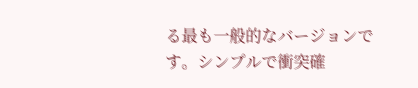る最も一般的なバージョンです。シンプルで衝突確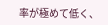率が極めて低く、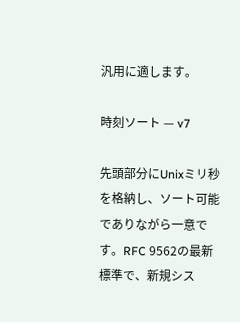汎用に適します。

時刻ソート — v7

先頭部分にUnixミリ秒を格納し、ソート可能でありながら一意です。RFC 9562の最新標準で、新規シス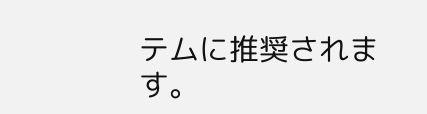テムに推奨されます。